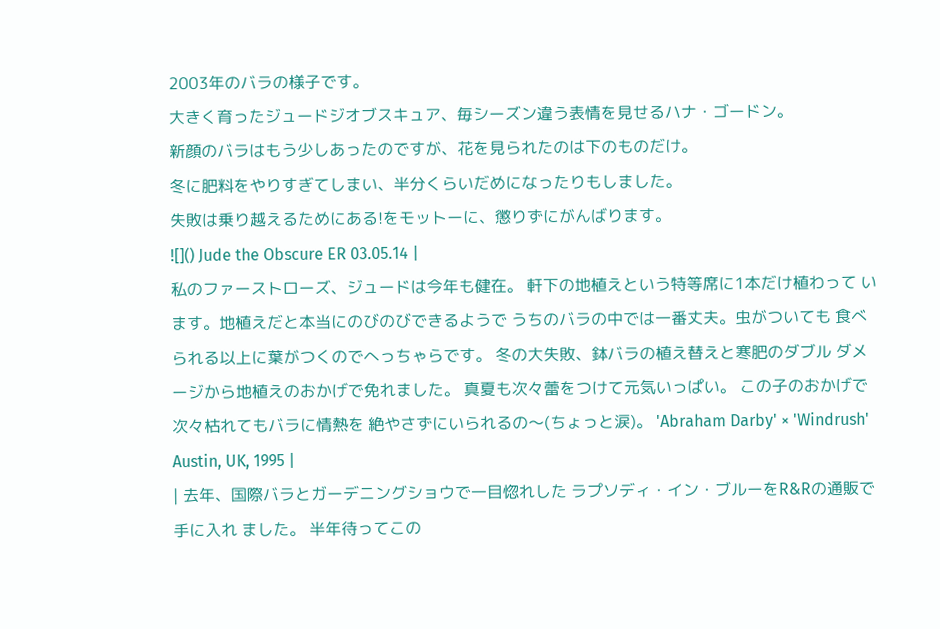2003年のバラの様子です。
大きく育ったジュードジオブスキュア、毎シーズン違う表情を見せるハナ・ゴードン。
新顔のバラはもう少しあったのですが、花を見られたのは下のものだけ。
冬に肥料をやりすぎてしまい、半分くらいだめになったりもしました。
失敗は乗り越えるためにある!をモットーに、懲りずにがんばります。
![]() Jude the Obscure ER 03.05.14 |
私のファーストローズ、ジュードは今年も健在。 軒下の地植えという特等席に1本だけ植わって います。地植えだと本当にのびのびできるようで うちのバラの中では一番丈夫。虫がついても 食べられる以上に葉がつくのでへっちゃらです。 冬の大失敗、鉢バラの植え替えと寒肥のダブル ダメージから地植えのおかげで免れました。 真夏も次々蕾をつけて元気いっぱい。 この子のおかげで次々枯れてもバラに情熱を 絶やさずにいられるの〜(ちょっと涙)。 'Abraham Darby' × 'Windrush' Austin, UK, 1995 |
| 去年、国際バラとガーデニングショウで一目惚れした ラプソディ・イン・ブルーをR&Rの通販で手に入れ ました。 半年待ってこの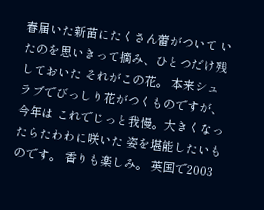春届いた新苗にたくさん蕾がついて いたのを思いきって摘み、ひとつだけ残しておいた それがこの花。 本来シュラブでびっしり花がつくものですが、今年は これでじっと我慢。大きくなったらたわわに咲いた 姿を堪能したいものです。 香りも楽しみ。 英国で2003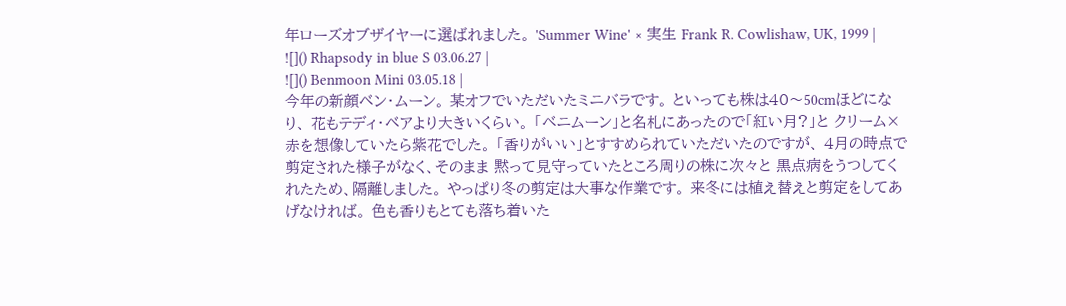年ローズオブザイヤーに選ばれました。 'Summer Wine' × 実生 Frank R. Cowlishaw, UK, 1999 |
![]() Rhapsody in blue S 03.06.27 |
![]() Benmoon Mini 03.05.18 |
今年の新顔ベン・ムーン。 某オフでいただいたミニバラです。 といっても株は40〜50cmほどになり、 花もテディ・ベアより大きいくらい。 「ベニムーン」と名札にあったので「紅い月?」と クリーム×赤を想像していたら紫花でした。 「香りがいい」とすすめられていただいたのですが、 4月の時点で剪定された様子がなく、そのまま 黙って見守っていたところ周りの株に次々と 黒点病をうつしてくれたため、隔離しました。 やっぱり冬の剪定は大事な作業です。 来冬には植え替えと剪定をしてあげなければ。 色も香りもとても落ち着いた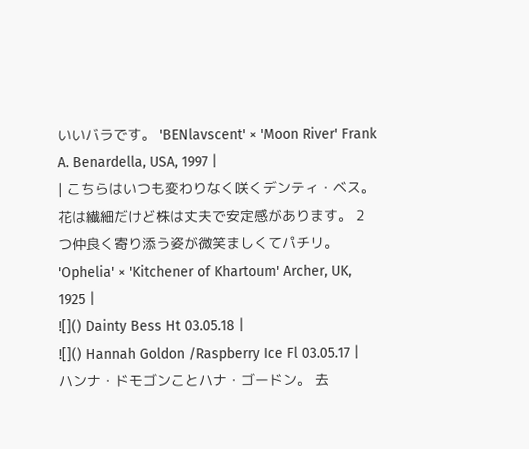いいバラです。 'BENlavscent' × 'Moon River' Frank A. Benardella, USA, 1997 |
| こちらはいつも変わりなく咲くデンティ・ベス。 花は繊細だけど株は丈夫で安定感があります。 2つ仲良く寄り添う姿が微笑ましくてパチリ。 'Ophelia' × 'Kitchener of Khartoum' Archer, UK, 1925 |
![]() Dainty Bess Ht 03.05.18 |
![]() Hannah Goldon /Raspberry Ice Fl 03.05.17 |
ハンナ・ドモゴンことハナ・ゴードン。 去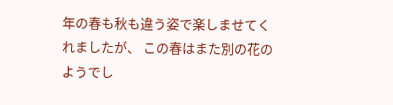年の春も秋も違う姿で楽しませてくれましたが、 この春はまた別の花のようでし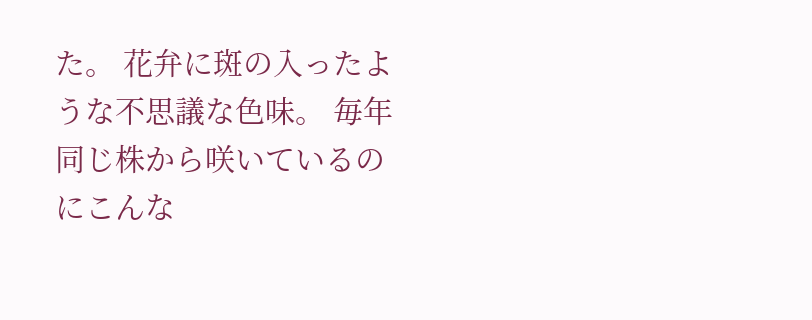た。 花弁に斑の入ったような不思議な色味。 毎年同じ株から咲いているのにこんな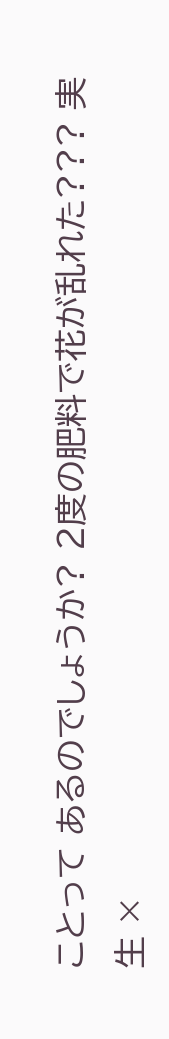ことって あるのでしょうか? 2度の肥料で花が乱れた??? 実生 ×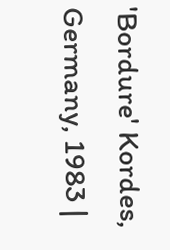'Bordure' Kordes, Germany, 1983 |